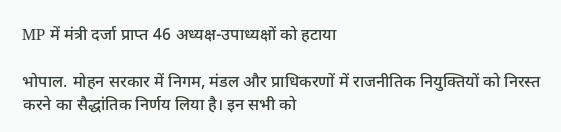MP में मंत्री दर्जा प्राप्त 46 अध्यक्ष-उपाध्यक्षों को हटाया

भोपाल. मोहन सरकार में निगम, मंडल और प्राधिकरणों में राजनीतिक नियुक्तियों को निरस्त करने का सैद्धांतिक निर्णय लिया है। इन सभी को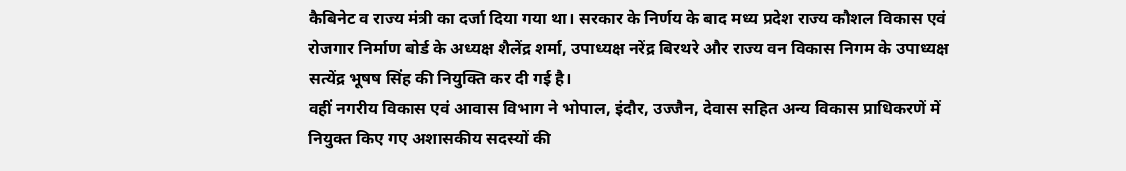कैबिनेट व राज्य मंत्री का दर्जा दिया गया था। सरकार के निर्णय के बाद मध्य प्रदेश राज्य कौशल विकास एवं रोजगार निर्माण बोर्ड के अध्यक्ष शैलेंद्र शर्मा, उपाध्यक्ष नरेंद्र बिरथरे और राज्य वन विकास निगम के उपाध्यक्ष सत्येंद्र भूषष सिंह की नियुक्ति कर दी गई है।
वहीं नगरीय विकास एवं आवास विभाग ने भोपाल, इंदौर, उज्जैन, देवास सहित अन्य विकास प्राधिकरणें में नियुक्त किए गए अशासकीय सदस्यों की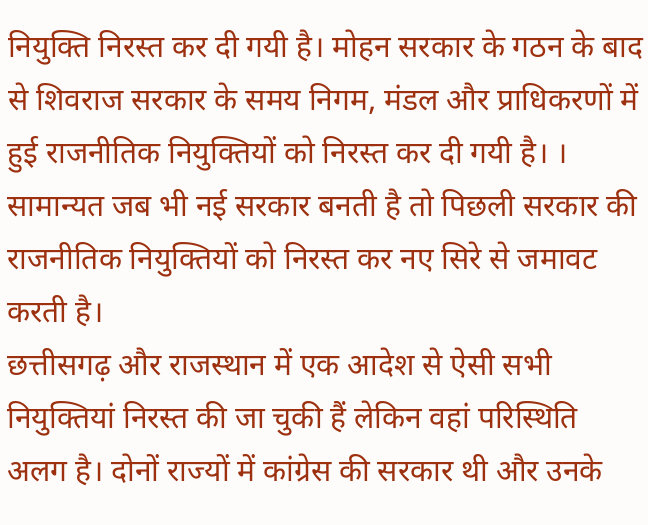नियुक्ति निरस्त कर दी गयी है। मोहन सरकार के गठन के बाद से शिवराज सरकार के समय निगम, मंडल और प्राधिकरणों में हुई राजनीतिक नियुक्तियों को निरस्त कर दी गयी है। । सामान्यत जब भी नई सरकार बनती है तो पिछली सरकार की राजनीतिक नियुक्तियों को निरस्त कर नए सिरे से जमावट करती है।
छत्तीसगढ़ और राजस्थान में एक आदेश से ऐसी सभी नियुक्तियां निरस्त की जा चुकी हैं लेकिन वहां परिस्थिति अलग है। दोनों राज्यों में कांग्रेस की सरकार थी और उनके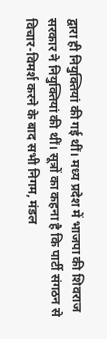द्वारा ही नियुक्तियां की गई थीं। मध्य प्रदेश में भाजपा की शिवराज सरकार ने नियुक्तियां की थीं। सूत्रों का कहना है कि पार्टी संगठन से विचार-विमर्श करने के बाद सभी निगम, मंडल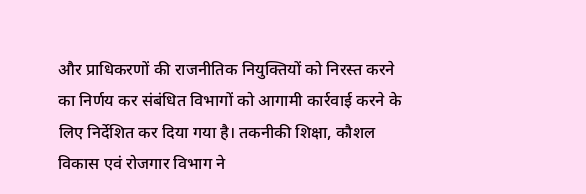और प्राधिकरणों की राजनीतिक नियुक्तियों को निरस्त करने का निर्णय कर संबंधित विभागों को आगामी कार्रवाई करने के लिए निर्देशित कर दिया गया है। तकनीकी शिक्षा, कौशल विकास एवं रोजगार विभाग ने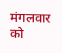मंगलवार को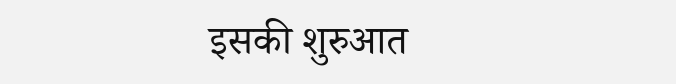इसकी शुरुआत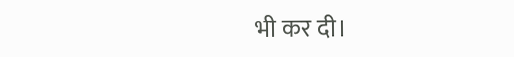भी कर दी।